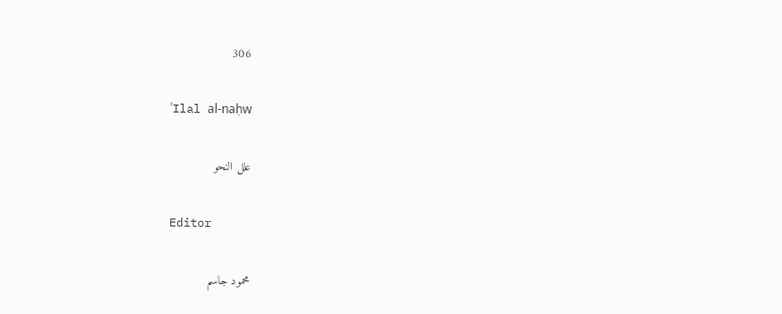306

ʿIlal al-naḥw

علل النحو

Editor

محمود جاسم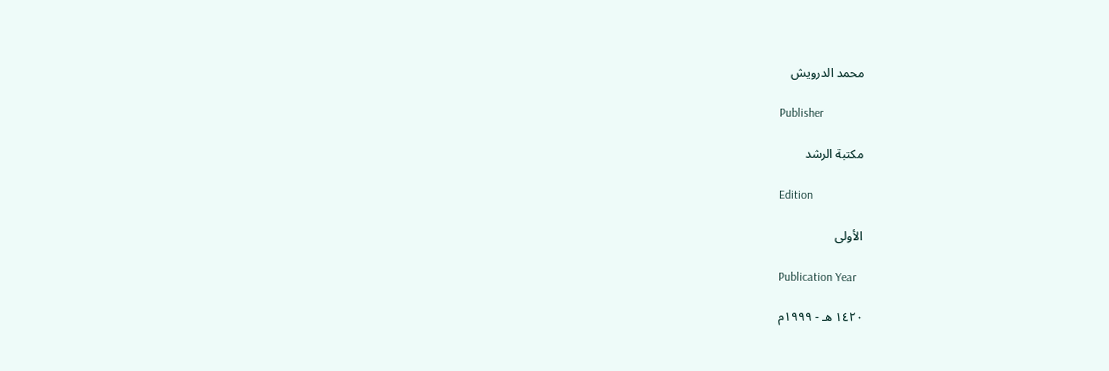محمد الدرويش

Publisher

مكتبة الرشد

Edition

الأولى

Publication Year

١٤٢٠ هـ - ١٩٩٩م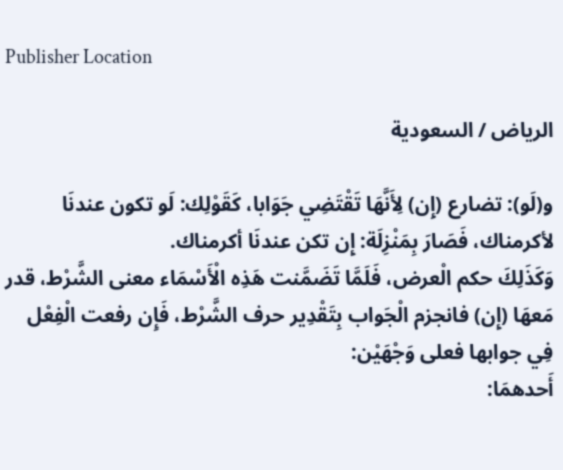Publisher Location

الرياض / السعودية

و(لَو): تضارع (إِن) لِأَنَّهَا تَقْتَضِي جَوَابا، كَقَوْلِك: لَو تكون عندنَا لأكرمناك، فَصَارَ بِمَنْزِلَة: إِن تكن عندنَا أكرمناك.
وَكَذَلِكَ حكم الْعرض، فَلَمَّا تَضَمَّنت هَذِه الْأَسْمَاء معنى الشَّرْط، قدر مَعهَا (إِن) فانجزم الْجَواب بِتَقْدِير حرف الشَّرْط، فَإِن رفعت الْفِعْل فِي جوابها فعلى وَجْهَيْن:
أَحدهمَا: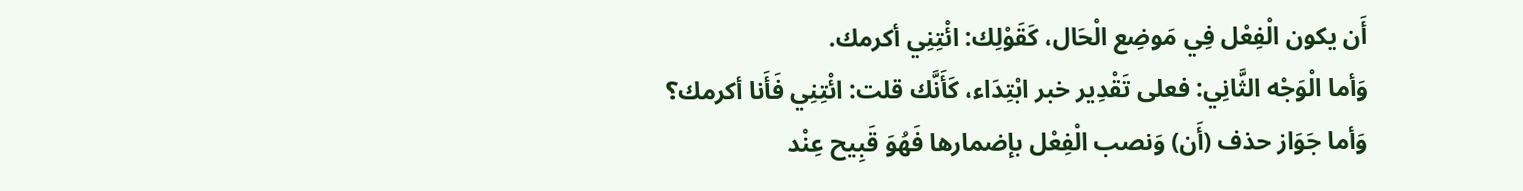أَن يكون الْفِعْل فِي مَوضِع الْحَال، كَقَوْلِك: ائْتِنِي أكرمك.
وَأما الْوَجْه الثَّانِي: فعلى تَقْدِير خبر ابْتِدَاء، كَأَنَّك قلت: ائْتِنِي فَأَنا أكرمك؟
وَأما جَوَاز حذف (أَن) وَنصب الْفِعْل بإضمارها فَهُوَ قَبِيح عِنْد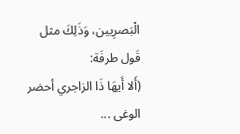الْبَصرِيين، وَذَلِكَ مثل قَول طرفَة:
(أَلا أَيهَا ذَا الزاجري أحضر الوغى ...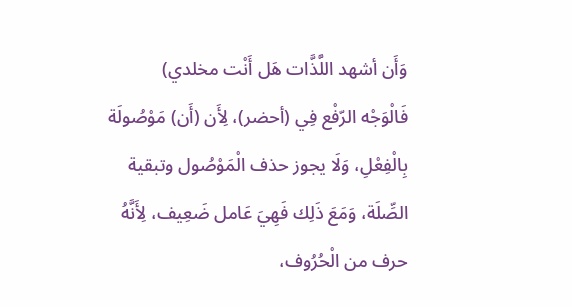وَأَن أشهد اللَّذَّات هَل أَنْت مخلدي)
فَالْوَجْه الرّفْع فِي (أحضر)، لِأَن (أَن) مَوْصُولَة بِالْفِعْلِ، وَلَا يجوز حذف الْمَوْصُول وتبقية الصِّلَة، وَمَعَ ذَلِك فَهِيَ عَامل ضَعِيف، لِأَنَّهُ حرف من الْحُرُوف،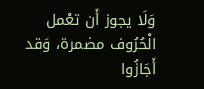وَلَا يجوز أَن تعْمل الْحُرُوف مضمرة، وَقد أَجَازُوا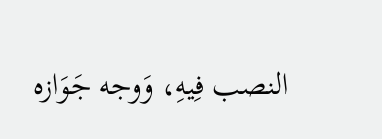النصب فِيهِ، وَوجه جَوَازه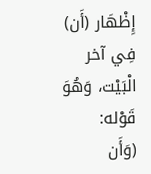إِظْهَار (أَن) فِي آخر الْبَيْت، وَهُوَ قَوْله:
(وَأَن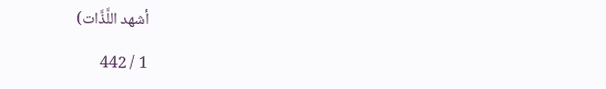أشهد اللَّذَّات)

1 / 442